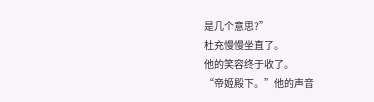是几个意思?”
杜充慢慢坐直了。
他的笑容终于收了。
“帝姬殿下。”他的声音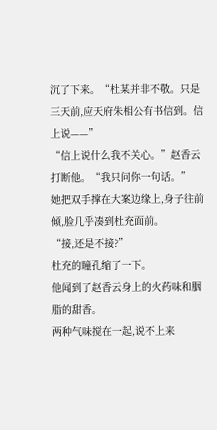沉了下来。“杜某并非不敬。只是三天前,应天府朱相公有书信到。信上说——”
“信上说什么我不关心。”赵香云打断他。“我只问你一句话。”
她把双手撑在大案边缘上,身子往前倾,脸几乎凑到杜充面前。
“接,还是不接?”
杜充的瞳孔缩了一下。
他闻到了赵香云身上的火药味和胭脂的甜香。
两种气味搅在一起,说不上来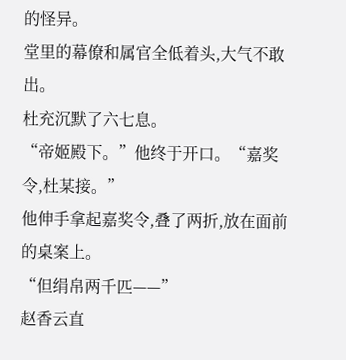的怪异。
堂里的幕僚和属官全低着头,大气不敢出。
杜充沉默了六七息。
“帝姬殿下。”他终于开口。“嘉奖令,杜某接。”
他伸手拿起嘉奖令,叠了两折,放在面前的桌案上。
“但绢帛两千匹——”
赵香云直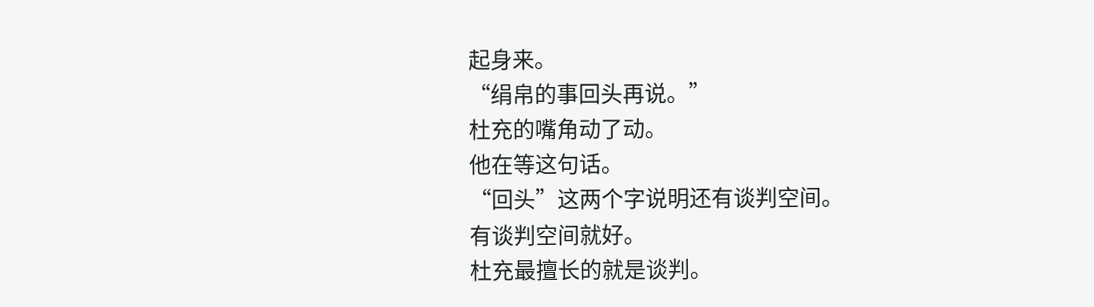起身来。
“绢帛的事回头再说。”
杜充的嘴角动了动。
他在等这句话。
“回头”这两个字说明还有谈判空间。
有谈判空间就好。
杜充最擅长的就是谈判。